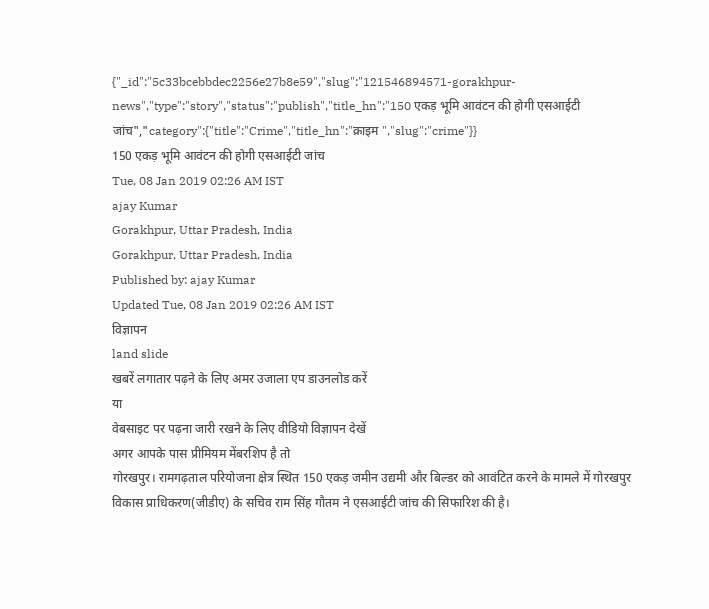{"_id":"5c33bcebbdec2256e27b8e59","slug":"121546894571-gorakhpur-news","type":"story","status":"publish","title_hn":"150 एकड़ भूमि आवंटन की होगी एसआईटी जांच","category":{"title":"Crime","title_hn":"क्राइम ","slug":"crime"}}
150 एकड़ भूमि आवंटन की होगी एसआईटी जांच
Tue, 08 Jan 2019 02:26 AM IST
ajay Kumar
Gorakhpur, Uttar Pradesh, India
Gorakhpur, Uttar Pradesh, India
Published by: ajay Kumar
Updated Tue, 08 Jan 2019 02:26 AM IST
विज्ञापन
land slide
खबरें लगातार पढ़ने के लिए अमर उजाला एप डाउनलोड करें
या
वेबसाइट पर पढ़ना जारी रखने के लिए वीडियो विज्ञापन देखें
अगर आपके पास प्रीमियम मेंबरशिप है तो
गोरखपुर। रामगढ़ताल परियोजना क्षेत्र स्थित 150 एकड़ जमीन उद्यमी और बिल्डर को आवंटित करने के मामले में गोरखपुर विकास प्राधिकरण(जीडीए) के सचिव राम सिंह गौतम ने एसआईटी जांच की सिफारिश की है।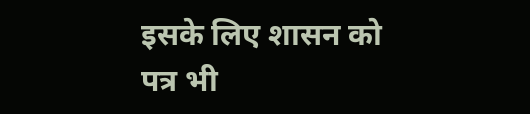इसके लिए शासन को पत्र भी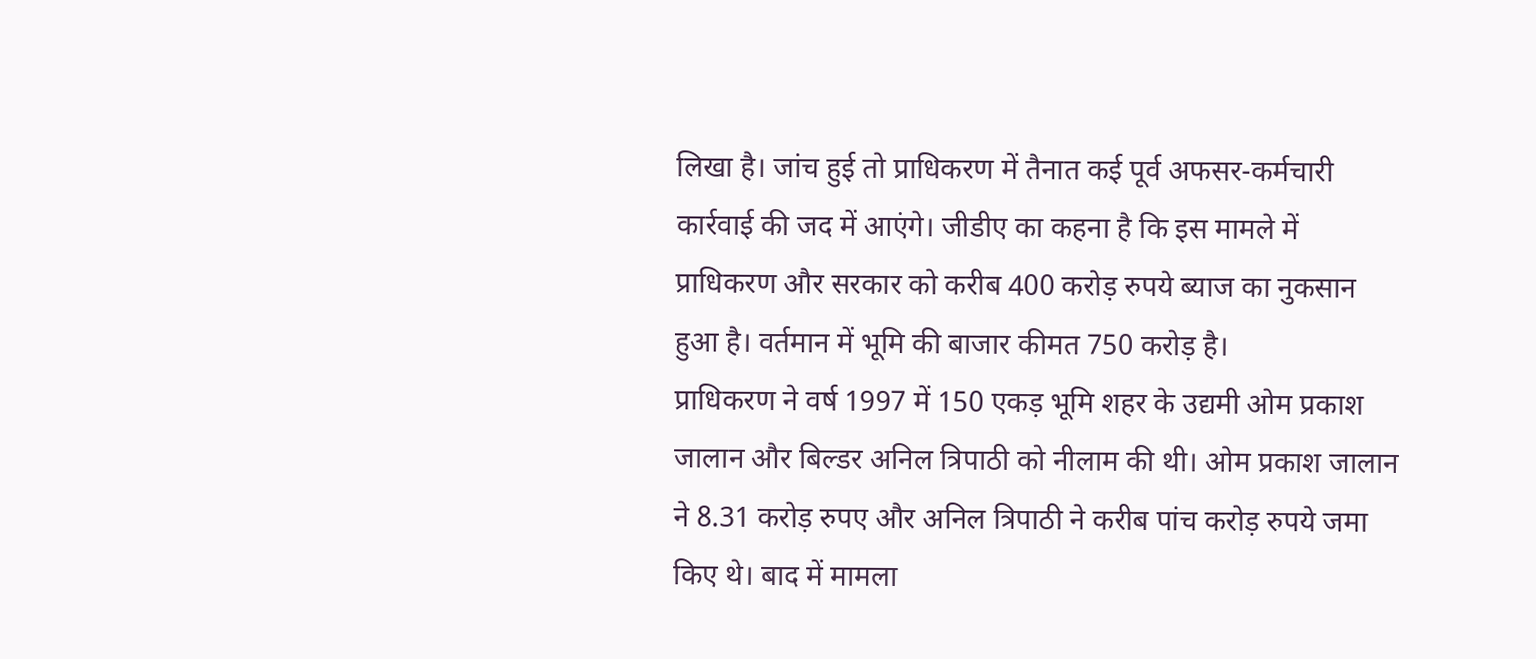लिखा है। जांच हुई तो प्राधिकरण में तैनात कई पूर्व अफसर-कर्मचारी कार्रवाई की जद में आएंगे। जीडीए का कहना है कि इस मामले में प्राधिकरण और सरकार को करीब 400 करोड़ रुपये ब्याज का नुकसान हुआ है। वर्तमान में भूमि की बाजार कीमत 750 करोड़ है।
प्राधिकरण ने वर्ष 1997 में 150 एकड़ भूमि शहर के उद्यमी ओम प्रकाश जालान और बिल्डर अनिल त्रिपाठी को नीलाम की थी। ओम प्रकाश जालान ने 8.31 करोड़ रुपए और अनिल त्रिपाठी ने करीब पांच करोड़ रुपये जमा किए थे। बाद में मामला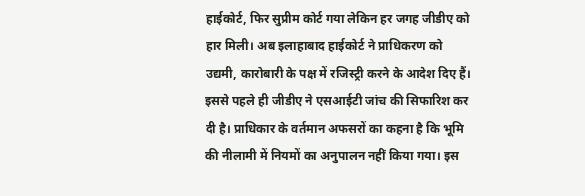हाईकोर्ट, फिर सुप्रीम कोर्ट गया लेकिन हर जगह जीडीए को हार मिली। अब इलाहाबाद हाईकोर्ट ने प्राधिकरण को उद्यमी, कारोबारी के पक्ष में रजिस्ट्री करने के आदेश दिए हैं। इससे पहले ही जीडीए ने एसआईटी जांच की सिफारिश कर दी है। प्राधिकार के वर्तमान अफसरों का कहना है कि भूमि की नीलामी में नियमों का अनुपालन नहीं किया गया। इस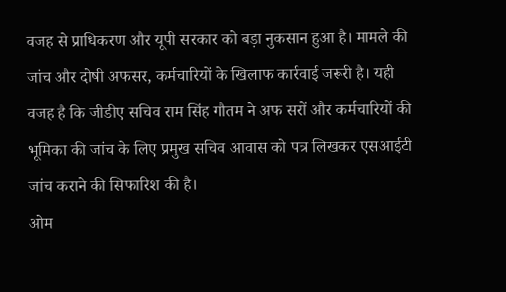वजह से प्राधिकरण और यूपी सरकार को बड़ा नुकसान हुआ है। मामले की जांच और दोषी अफसर, कर्मचारियों के खिलाफ कार्रवाई जरूरी है। यही वजह है कि जीडीए सचिव राम सिंह गौतम ने अफ सरों और कर्मचारियों की भूमिका की जांच के लिए प्रमुख सचिव आवास को पत्र लिखकर एसआईटी जांच कराने की सिफारिश की है।
ओम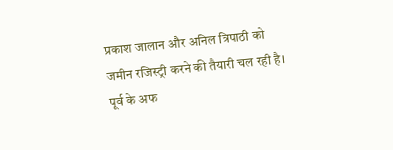प्रकाश जालान और अनिल त्रिपाठी को जमीन रजिस्ट्री करने की तैयारी चल रही है। पूर्व के अफ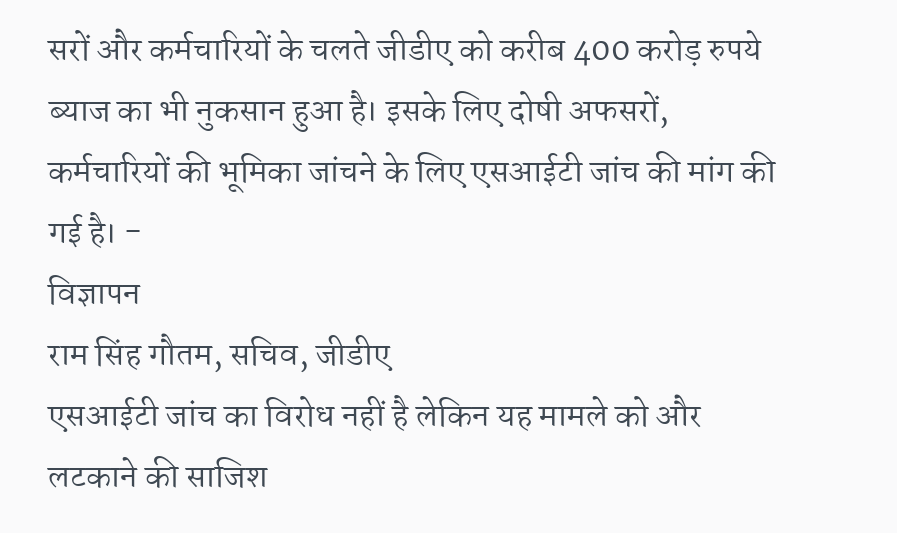सरों और कर्मचारियों के चलते जीडीए को करीब 400 करोड़ रुपये ब्याज का भी नुकसान हुआ है। इसके लिए दोषी अफसरों, कर्मचारियों की भूमिका जांचने के लिए एसआईटी जांच की मांग की गई है। -
विज्ञापन
राम सिंह गौतम, सचिव, जीडीए
एसआईटी जांच का विरोध नहीं है लेकिन यह मामले को और लटकाने की साजिश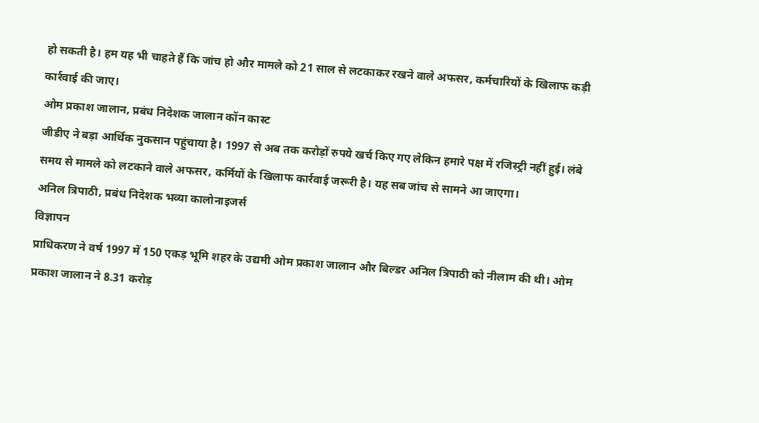हो सकती है। हम यह भी चाहते हैं कि जांच हो और मामले को 21 साल से लटकाकर रखने वाले अफसर, कर्मचारियों के खिलाफ कड़ी कार्रवाई की जाए।
ओम प्रकाश जालान, प्रबंध निदेशक जालान कॉन कास्ट
जीडीए ने बड़ा आर्थिक नुकसान पहुंचाया है। 1997 से अब तक करोड़ों रुपये खर्च किए गए लेकिन हमारे पक्ष में रजिस्ट्री नहीं हुई। लंबे समय से मामले को लटकाने वाले अफसर, कर्मियों के खिलाफ कार्रवाई जरूरी है। यह सब जांच से सामने आ जाएगा।
अनिल त्रिपाठी, प्रबंध निदेशक भव्या कालोनाइजर्स
विज्ञापन
प्राधिकरण ने वर्ष 1997 में 150 एकड़ भूमि शहर के उद्यमी ओम प्रकाश जालान और बिल्डर अनिल त्रिपाठी को नीलाम की थी। ओम प्रकाश जालान ने 8.31 करोड़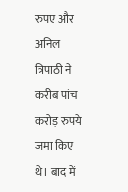रुपए और अनिल त्रिपाठी ने करीब पांच करोड़ रुपये जमा किए थे। बाद में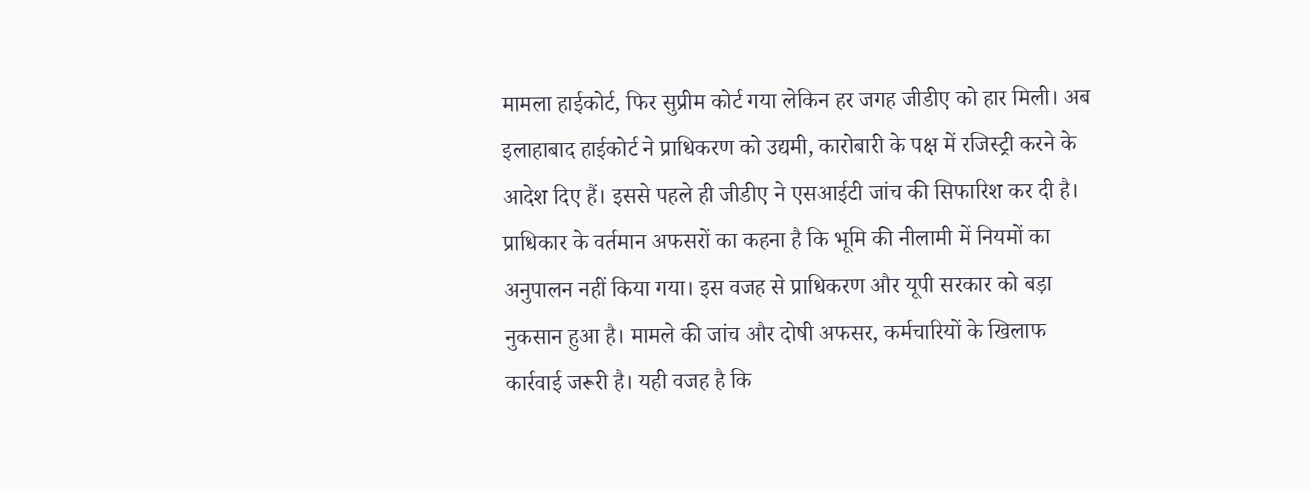मामला हाईकोर्ट, फिर सुप्रीम कोर्ट गया लेकिन हर जगह जीडीए को हार मिली। अब इलाहाबाद हाईकोर्ट ने प्राधिकरण को उद्यमी, कारोबारी के पक्ष में रजिस्ट्री करने के आदेश दिए हैं। इससे पहले ही जीडीए ने एसआईटी जांच की सिफारिश कर दी है। प्राधिकार के वर्तमान अफसरों का कहना है कि भूमि की नीलामी में नियमों का अनुपालन नहीं किया गया। इस वजह से प्राधिकरण और यूपी सरकार को बड़ा नुकसान हुआ है। मामले की जांच और दोषी अफसर, कर्मचारियों के खिलाफ कार्रवाई जरूरी है। यही वजह है कि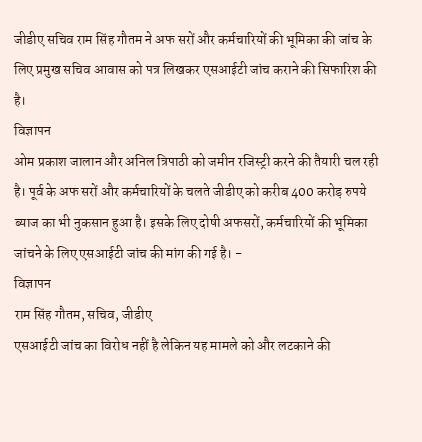जीडीए सचिव राम सिंह गौतम ने अफ सरों और कर्मचारियों की भूमिका की जांच के लिए प्रमुख सचिव आवास को पत्र लिखकर एसआईटी जांच कराने की सिफारिश की है।
विज्ञापन
ओम प्रकाश जालान और अनिल त्रिपाठी को जमीन रजिस्ट्री करने की तैयारी चल रही है। पूर्व के अफ सरों और कर्मचारियों के चलते जीडीए को करीब 400 करोड़ रुपये ब्याज का भी नुकसान हुआ है। इसके लिए दोषी अफसरों, कर्मचारियों की भूमिका जांचने के लिए एसआईटी जांच की मांग की गई है। -
विज्ञापन
राम सिंह गौतम, सचिव, जीडीए
एसआईटी जांच का विरोध नहीं है लेकिन यह मामले को और लटकाने की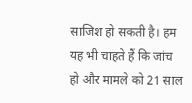साजिश हो सकती है। हम यह भी चाहते हैं कि जांच हो और मामले को 21 साल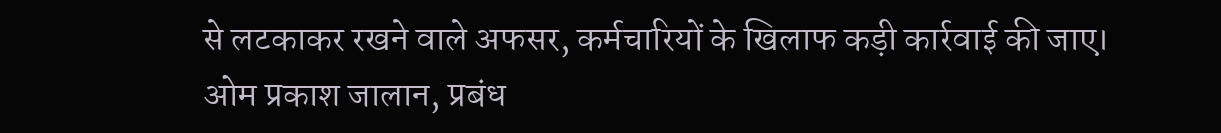से लटकाकर रखने वाले अफसर, कर्मचारियों के खिलाफ कड़ी कार्रवाई की जाए।
ओम प्रकाश जालान, प्रबंध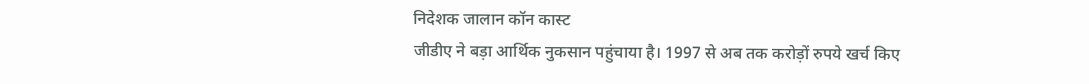निदेशक जालान कॉन कास्ट
जीडीए ने बड़ा आर्थिक नुकसान पहुंचाया है। 1997 से अब तक करोड़ों रुपये खर्च किए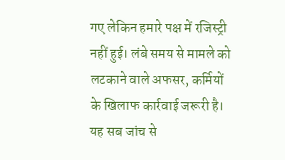गए लेकिन हमारे पक्ष में रजिस्ट्री नहीं हुई। लंबे समय से मामले को लटकाने वाले अफसर, कर्मियों के खिलाफ कार्रवाई जरूरी है। यह सब जांच से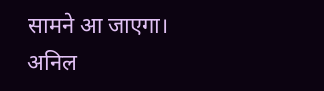सामने आ जाएगा।
अनिल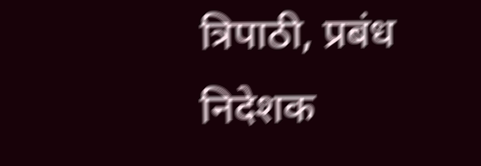त्रिपाठी, प्रबंध निदेशक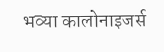भव्या कालोनाइजर्स